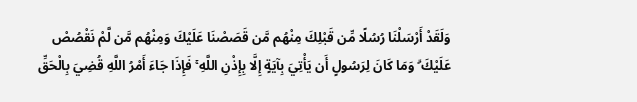وَلَقَدْ أَرْسَلْنَا رُسُلًا مِّن قَبْلِكَ مِنْهُم مَّن قَصَصْنَا عَلَيْكَ وَمِنْهُم مَّن لَّمْ نَقْصُصْ عَلَيْكَ ۗ وَمَا كَانَ لِرَسُولٍ أَن يَأْتِيَ بِآيَةٍ إِلَّا بِإِذْنِ اللَّهِ ۚ فَإِذَا جَاءَ أَمْرُ اللَّهِ قُضِيَ بِالْحَقِّ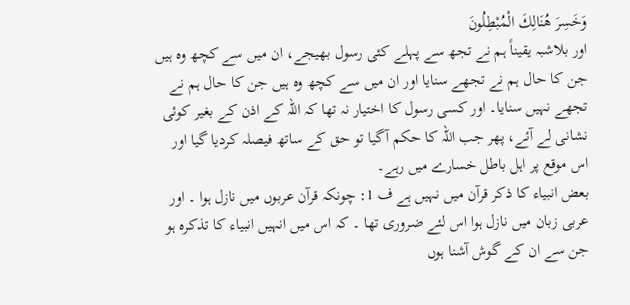وَخَسِرَ هُنَالِكَ الْمُبْطِلُونَ
اور بلاشبہ یقیناً ہم نے تجھ سے پہلے کئی رسول بھیجے، ان میں سے کچھ وہ ہیں جن کا حال ہم نے تجھے سنایا اور ان میں سے کچھ وہ ہیں جن کا حال ہم نے تجھے نہیں سنایا۔ اور کسی رسول کا اختیار نہ تھا کہ اللہ کے اذن کے بغیر کوئی نشانی لے آئے، پھر جب اللہ کا حکم آگیا تو حق کے ساتھ فیصلہ کردیا گیا اور اس موقع پر اہل باطل خسارے میں رہے۔
بعض انبیاء کا ذکر قرآن میں نہیں ہے ف 1: چونکہ قرآن عربوں میں نازل ہوا ۔ اور عربی زبان میں نازل ہوا اس لئے ضروری تھا ۔ کہ اس میں انہیں انبیاء کا تذکرہ ہو جن سے ان کے گوش آشنا ہوں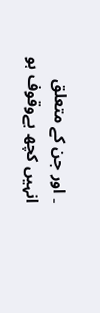۔ اور جن کے متعلق انہیں کچھ بےوقوف ہو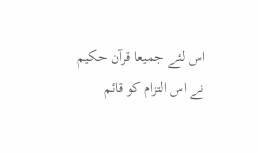اس لئے جمیعا قرآن حکیم نے اس التزام کو قائم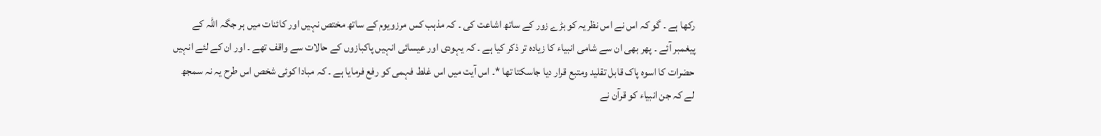رکھا ہے ۔ گو کہ اس نے اس نظریہ کو بڑے زور کے ساتھ اشاعت کی ۔ کہ مذہب کس مرزویوم کے ساتھ مختص نہیں اور کائنات میں ہر جگہ اللہ کے پیغمبر آئے ۔ پھر بھی ان سے شامی انبیاء کا زیادہ تر ذکر کیا ہے ۔ کہ یہودی اور عیسائی انہیں پاکبازوں کے حالات سے واقف تھے ۔ اور ان کے لئے انہیں حضرات کا اسوہ پاک قابل تقلید ومتبع قرار دیا جاسکتا تھا *۔ اس آیت میں اس غلط فہمی کو رفع فرمایا ہے ۔ کہ مبادا کوئی شخص اس طرح یہ نہ سمجھ لے کہ جن انبیاء کو قرآن نے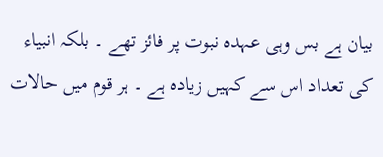بیان ہے بس وہی عہدہ نبوت پر فائز تھے ۔ بلکہ انبیاء کی تعداد اس سے کہیں زیادہ ہے ۔ ہر قوم میں حالات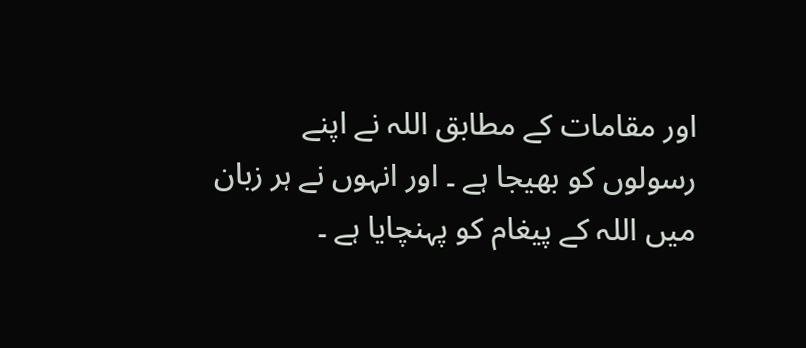اور مقامات کے مطابق اللہ نے اپنے رسولوں کو بھیجا ہے ۔ اور انہوں نے ہر زبان میں اللہ کے پیغام کو پہنچایا ہے ۔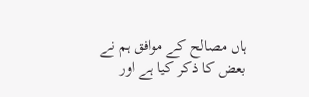ہاں مصالح کے موافق ہم نے بعض کا ذکر کیا ہے اور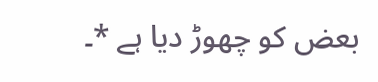بعض کو چھوڑ دیا ہے *۔